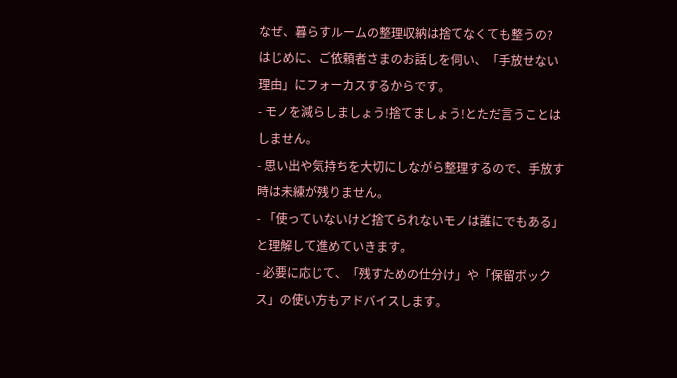なぜ、暮らすルームの整理収納は捨てなくても整うの?
はじめに、ご依頼者さまのお話しを伺い、「手放せない理由」にフォーカスするからです。
- モノを減らしましょう!捨てましょう!とただ言うことはしません。
- 思い出や気持ちを大切にしながら整理するので、手放す時は未練が残りません。
- 「使っていないけど捨てられないモノは誰にでもある」と理解して進めていきます。
- 必要に応じて、「残すための仕分け」や「保留ボックス」の使い方もアドバイスします。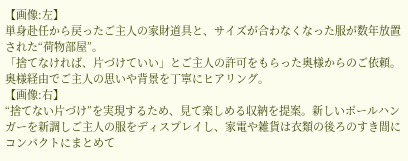【画像:左】
単身赴任から戻ったご主人の家財道具と、サイズが合わなくなった服が数年放置された“荷物部屋”。
「捨てなければ、片づけていい」とご主人の許可をもらった奥様からのご依頼。奥様経由でご主人の思いや背景を丁寧にヒアリング。
【画像:右】
“捨てない片づけ”を実現するため、見て楽しめる収納を提案。新しいポールハンガーを新調しご主人の服をディスプレイし、家電や雑貨は衣類の後ろのすき間にコンパクトにまとめて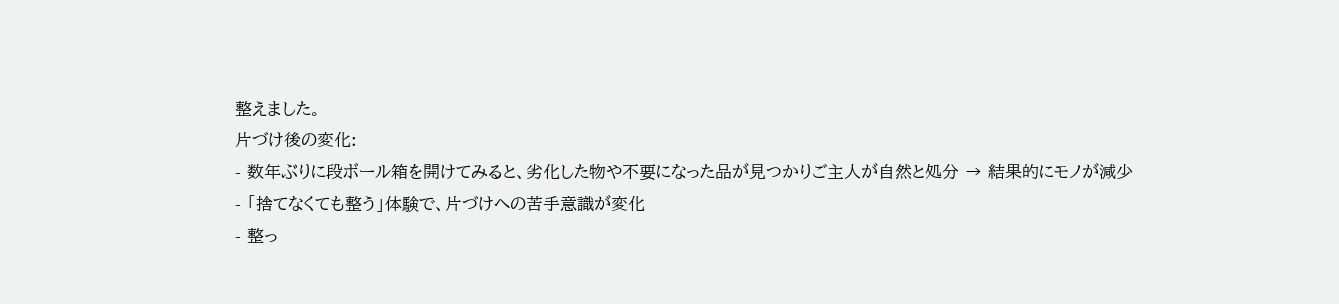整えました。
片づけ後の変化:
- 数年ぶりに段ボール箱を開けてみると、劣化した物や不要になった品が見つかりご主人が自然と処分 → 結果的にモノが減少
- 「捨てなくても整う」体験で、片づけへの苦手意識が変化
- 整っ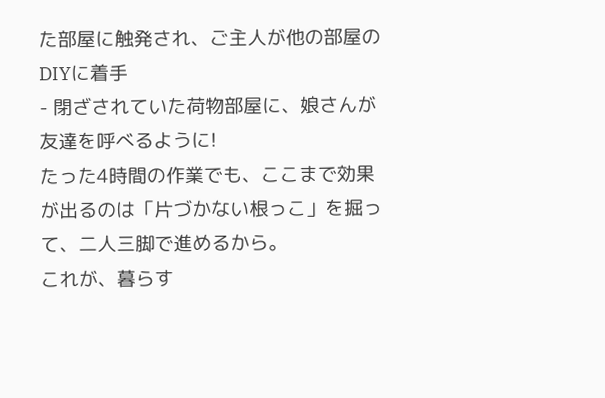た部屋に触発され、ご主人が他の部屋のDIYに着手
- 閉ざされていた荷物部屋に、娘さんが友達を呼べるように!
たった4時間の作業でも、ここまで効果が出るのは「片づかない根っこ」を掘って、二人三脚で進めるから。
これが、暮らす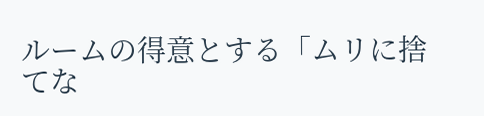ルームの得意とする「ムリに捨てな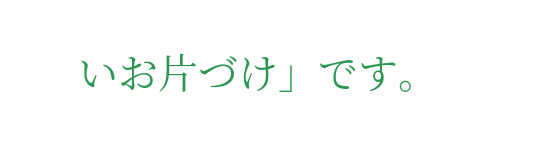いお片づけ」です。